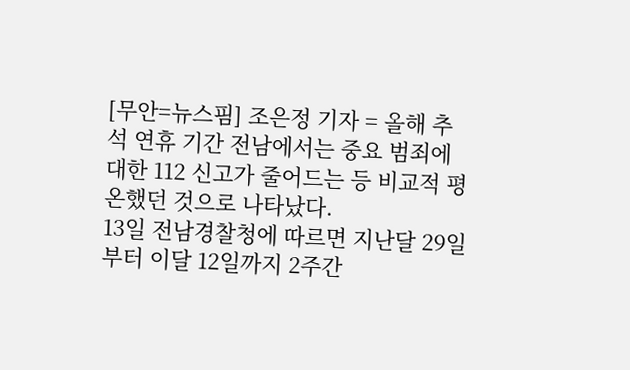[무안=뉴스핌] 조은정 기자 = 올해 추석 연휴 기간 전남에서는 중요 범죄에 대한 112 신고가 줄어드는 등 비교적 평온했던 것으로 나타났다.
13일 전남경찰청에 따르면 지난달 29일부터 이달 12일까지 2주간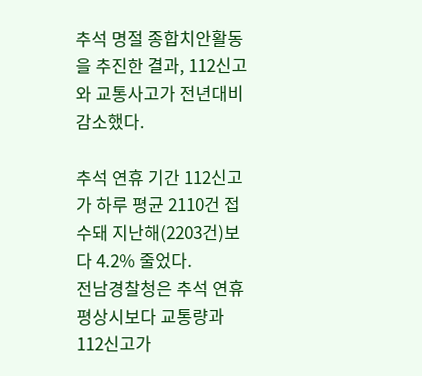추석 명절 종합치안활동을 추진한 결과, 112신고와 교통사고가 전년대비 감소했다.

추석 연휴 기간 112신고가 하루 평균 2110건 접수돼 지난해(2203건)보다 4.2% 줄었다.
전남경찰청은 추석 연휴 평상시보다 교통량과 112신고가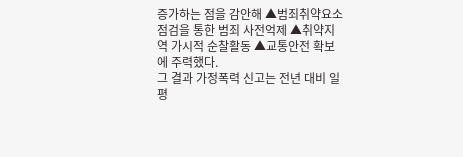증가하는 점을 감안해 ▲범죄취약요소 점검을 통한 범죄 사전억제 ▲취약지역 가시적 순찰활동 ▲교통안전 확보에 주력했다.
그 결과 가정폭력 신고는 전년 대비 일 평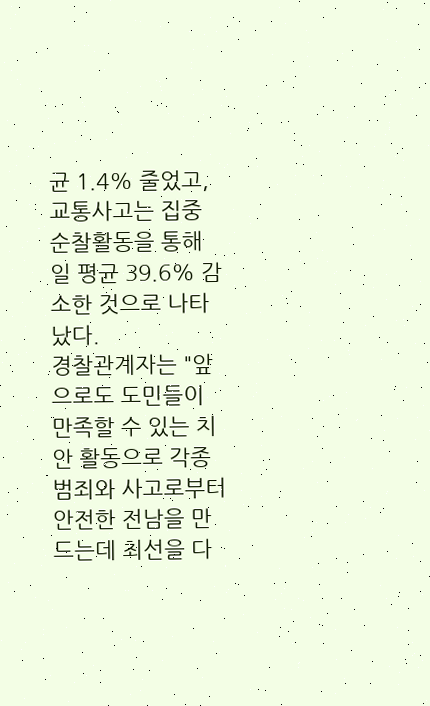균 1.4% 줄었고, 교통사고는 집중 순찰활동을 통해 일 평균 39.6% 감소한 것으로 나타났다.
경찰관계자는 "앞으로도 도민들이 만족할 수 있는 치안 활동으로 각종 범죄와 사고로부터 안전한 전남을 만드는데 최선을 다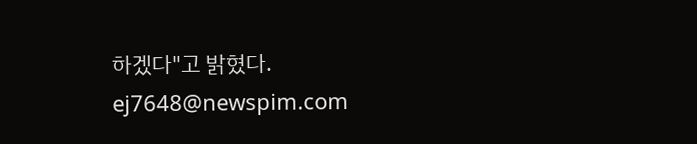하겠다"고 밝혔다.
ej7648@newspim.com